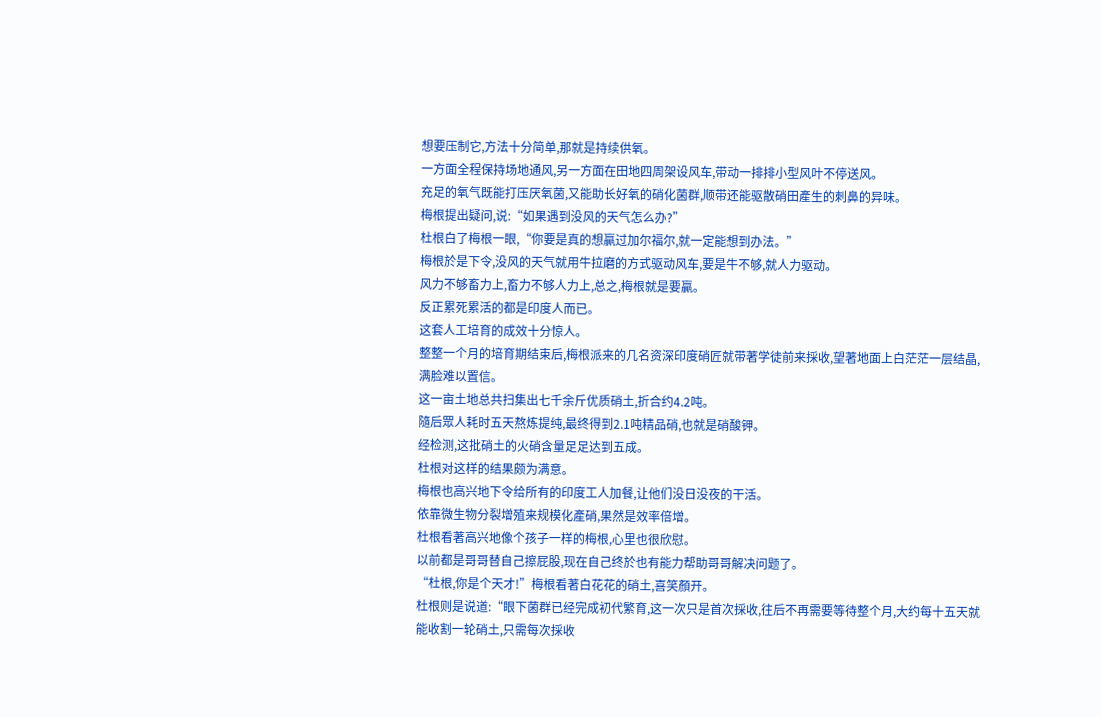想要压制它,方法十分简单,那就是持续供氧。
一方面全程保持场地通风,另一方面在田地四周架设风车,带动一排排小型风叶不停送风。
充足的氧气既能打压厌氧菌,又能助长好氧的硝化菌群,顺带还能驱散硝田產生的刺鼻的异味。
梅根提出疑问,说:“如果遇到没风的天气怎么办?”
杜根白了梅根一眼,“你要是真的想贏过加尔福尔,就一定能想到办法。”
梅根於是下令,没风的天气就用牛拉磨的方式驱动风车,要是牛不够,就人力驱动。
风力不够畜力上,畜力不够人力上,总之,梅根就是要贏。
反正累死累活的都是印度人而已。
这套人工培育的成效十分惊人。
整整一个月的培育期结束后,梅根派来的几名资深印度硝匠就带著学徒前来採收,望著地面上白茫茫一层结晶,满脸难以置信。
这一亩土地总共扫集出七千余斤优质硝土,折合约4.2吨。
隨后眾人耗时五天熬炼提纯,最终得到2.1吨精品硝,也就是硝酸钾。
经检测,这批硝土的火硝含量足足达到五成。
杜根对这样的结果颇为满意。
梅根也高兴地下令给所有的印度工人加餐,让他们没日没夜的干活。
依靠微生物分裂增殖来规模化產硝,果然是效率倍增。
杜根看著高兴地像个孩子一样的梅根,心里也很欣慰。
以前都是哥哥替自己擦屁股,现在自己终於也有能力帮助哥哥解决问题了。
“杜根,你是个天才!”梅根看著白花花的硝土,喜笑顏开。
杜根则是说道:“眼下菌群已经完成初代繁育,这一次只是首次採收,往后不再需要等待整个月,大约每十五天就能收割一轮硝土,只需每次採收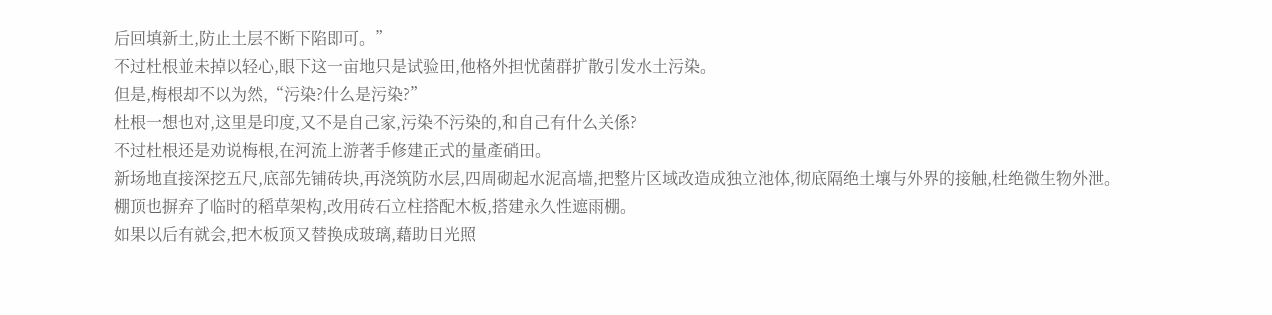后回填新土,防止土层不断下陷即可。”
不过杜根並未掉以轻心,眼下这一亩地只是试验田,他格外担忧菌群扩散引发水土污染。
但是,梅根却不以为然,“污染?什么是污染?”
杜根一想也对,这里是印度,又不是自己家,污染不污染的,和自己有什么关係?
不过杜根还是劝说梅根,在河流上游著手修建正式的量產硝田。
新场地直接深挖五尺,底部先铺砖块,再浇筑防水层,四周砌起水泥高墙,把整片区域改造成独立池体,彻底隔绝土壤与外界的接触,杜绝微生物外泄。
棚顶也摒弃了临时的稻草架构,改用砖石立柱搭配木板,搭建永久性遮雨棚。
如果以后有就会,把木板顶又替换成玻璃,藉助日光照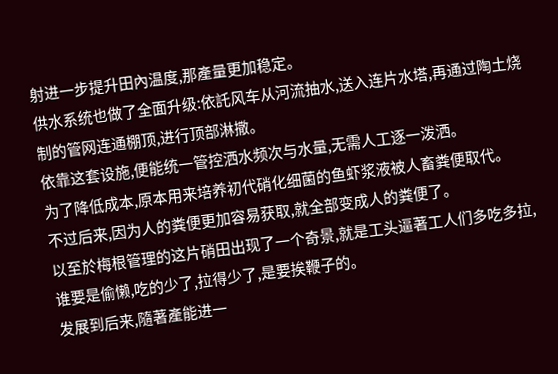射进一步提升田內温度,那產量更加稳定。
供水系统也做了全面升级:依託风车从河流抽水,送入连片水塔,再通过陶土烧制的管网连通棚顶,进行顶部淋撒。
依靠这套设施,便能统一管控洒水频次与水量,无需人工逐一泼洒。
为了降低成本,原本用来培养初代硝化细菌的鱼虾浆液被人畜粪便取代。
不过后来,因为人的粪便更加容易获取,就全部变成人的粪便了。
以至於梅根管理的这片硝田出现了一个奇景,就是工头逼著工人们多吃多拉,谁要是偷懒,吃的少了,拉得少了,是要挨鞭子的。
发展到后来,隨著產能进一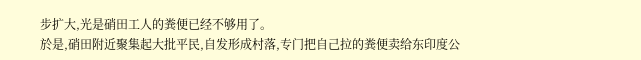步扩大,光是硝田工人的粪便已经不够用了。
於是,硝田附近聚集起大批平民,自发形成村落,专门把自己拉的粪便卖给东印度公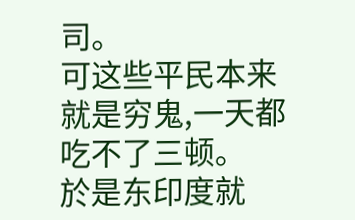司。
可这些平民本来就是穷鬼,一天都吃不了三顿。
於是东印度就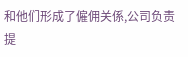和他们形成了僱佣关係,公司负责提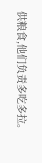供粮食,他们负责多吃多拉。